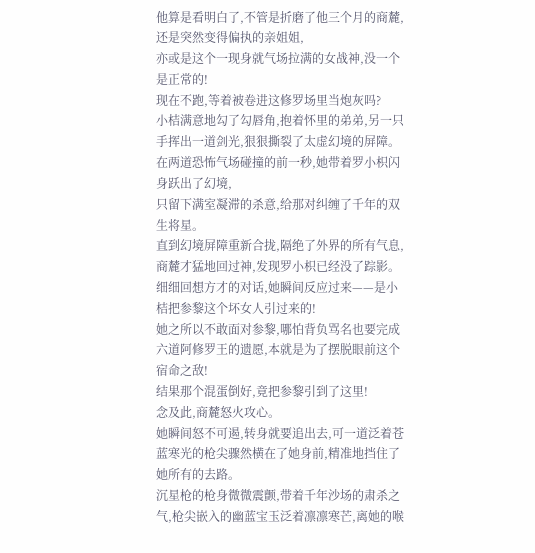他算是看明白了,不管是折磨了他三个月的商麓,还是突然变得偏执的亲姐姐,
亦或是这个一现身就气场拉满的女战神,没一个是正常的!
现在不跑,等着被卷进这修罗场里当炮灰吗?
小桔满意地勾了勾唇角,抱着怀里的弟弟,另一只手挥出一道剑光,狠狠撕裂了太虚幻境的屏障。
在两道恐怖气场碰撞的前一秒,她带着罗小枳闪身跃出了幻境,
只留下满室凝滞的杀意,给那对纠缠了千年的双生将星。
直到幻境屏障重新合拢,隔绝了外界的所有气息,商麓才猛地回过神,发现罗小枳已经没了踪影。
细细回想方才的对话,她瞬间反应过来——是小桔把参黎这个坏女人引过来的!
她之所以不敢面对参黎,哪怕背负骂名也要完成六道阿修罗王的遗愿,本就是为了摆脱眼前这个宿命之敌!
结果那个混蛋倒好,竟把参黎引到了这里!
念及此,商麓怒火攻心。
她瞬间怒不可遏,转身就要追出去,可一道泛着苍蓝寒光的枪尖骤然横在了她身前,精准地挡住了她所有的去路。
沉星枪的枪身微微震颤,带着千年沙场的肃杀之气,枪尖嵌入的幽蓝宝玉泛着凛凛寒芒,离她的喉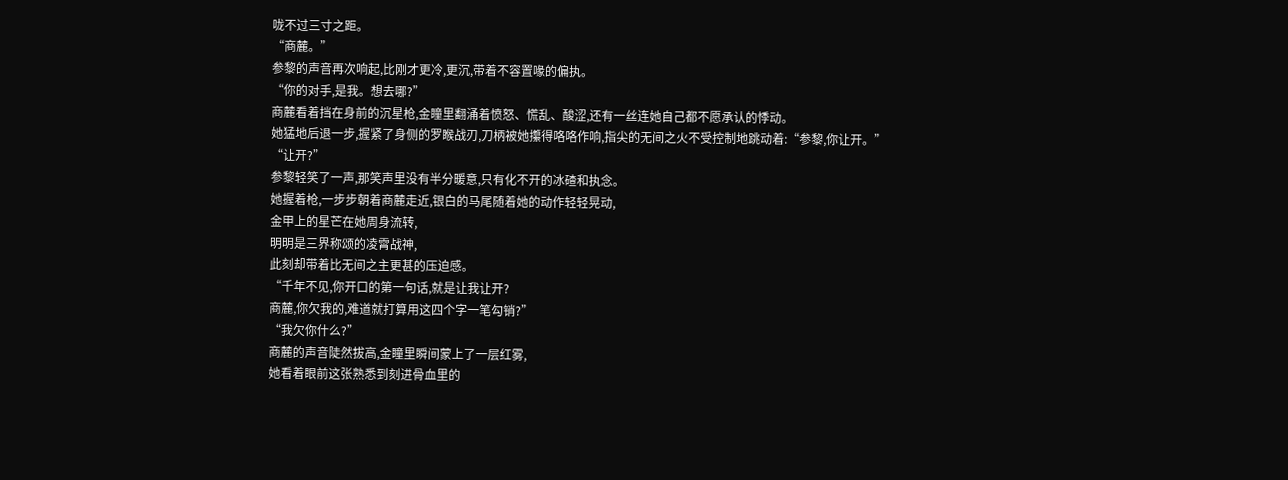咙不过三寸之距。
“商麓。”
参黎的声音再次响起,比刚才更冷,更沉,带着不容置喙的偏执。
“你的对手,是我。想去哪?”
商麓看着挡在身前的沉星枪,金瞳里翻涌着愤怒、慌乱、酸涩,还有一丝连她自己都不愿承认的悸动。
她猛地后退一步,握紧了身侧的罗睺战刃,刀柄被她攥得咯咯作响,指尖的无间之火不受控制地跳动着:“参黎,你让开。”
“让开?”
参黎轻笑了一声,那笑声里没有半分暖意,只有化不开的冰碴和执念。
她握着枪,一步步朝着商麓走近,银白的马尾随着她的动作轻轻晃动,
金甲上的星芒在她周身流转,
明明是三界称颂的凌霄战神,
此刻却带着比无间之主更甚的压迫感。
“千年不见,你开口的第一句话,就是让我让开?
商麓,你欠我的,难道就打算用这四个字一笔勾销?”
“我欠你什么?”
商麓的声音陡然拔高,金瞳里瞬间蒙上了一层红雾,
她看着眼前这张熟悉到刻进骨血里的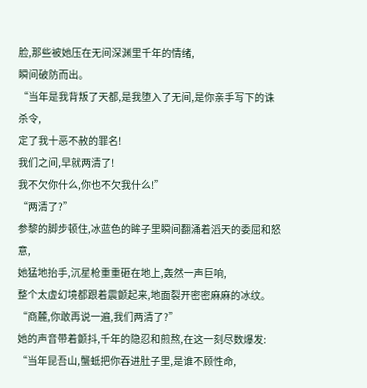脸,那些被她压在无间深渊里千年的情绪,
瞬间破防而出。
“当年是我背叛了天都,是我堕入了无间,是你亲手写下的诛杀令,
定了我十恶不赦的罪名!
我们之间,早就两清了!
我不欠你什么,你也不欠我什么!”
“两清了?”
参黎的脚步顿住,冰蓝色的眸子里瞬间翻涌着滔天的委屈和怒意,
她猛地抬手,沉星枪重重砸在地上,轰然一声巨响,
整个太虚幻境都跟着震颤起来,地面裂开密密麻麻的冰纹。
“商麓,你敢再说一遍,我们两清了?”
她的声音带着颤抖,千年的隐忍和煎熬,在这一刻尽数爆发:
“当年昆吾山,蠪蚳把你吞进肚子里,是谁不顾性命,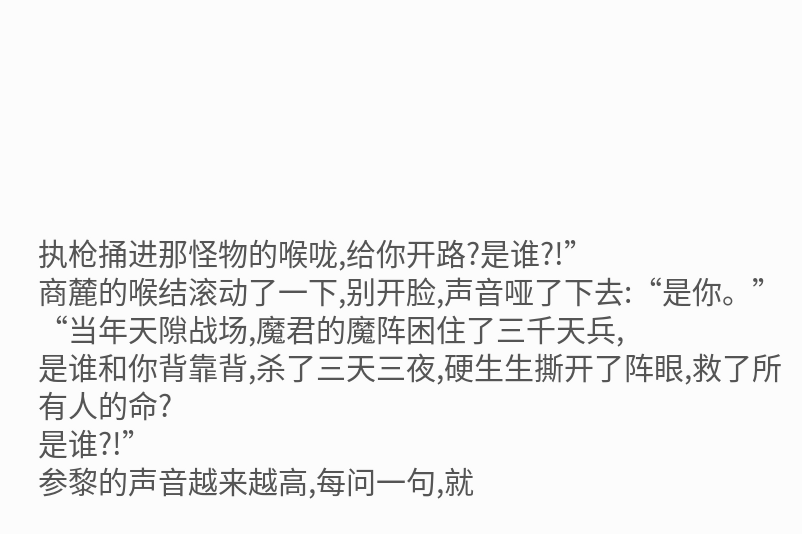执枪捅进那怪物的喉咙,给你开路?是谁?!”
商麓的喉结滚动了一下,别开脸,声音哑了下去:“是你。”
“当年天隙战场,魔君的魔阵困住了三千天兵,
是谁和你背靠背,杀了三天三夜,硬生生撕开了阵眼,救了所有人的命?
是谁?!”
参黎的声音越来越高,每问一句,就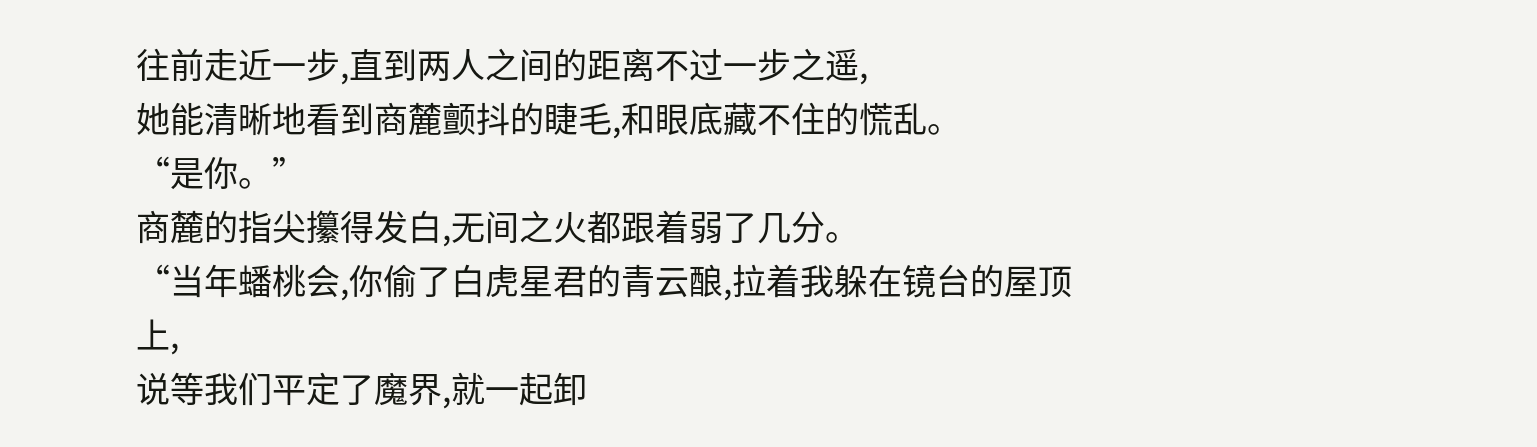往前走近一步,直到两人之间的距离不过一步之遥,
她能清晰地看到商麓颤抖的睫毛,和眼底藏不住的慌乱。
“是你。”
商麓的指尖攥得发白,无间之火都跟着弱了几分。
“当年蟠桃会,你偷了白虎星君的青云酿,拉着我躲在镜台的屋顶上,
说等我们平定了魔界,就一起卸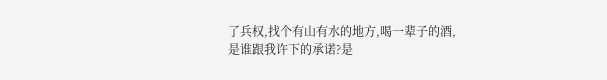了兵权,找个有山有水的地方,喝一辈子的酒,
是谁跟我许下的承诺?是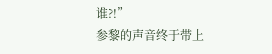谁?!”
参黎的声音终于带上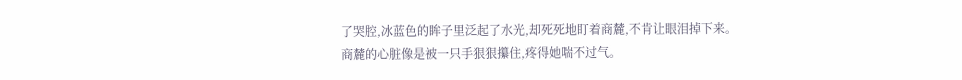了哭腔,冰蓝色的眸子里泛起了水光,却死死地盯着商麓,不肯让眼泪掉下来。
商麓的心脏像是被一只手狠狠攥住,疼得她喘不过气。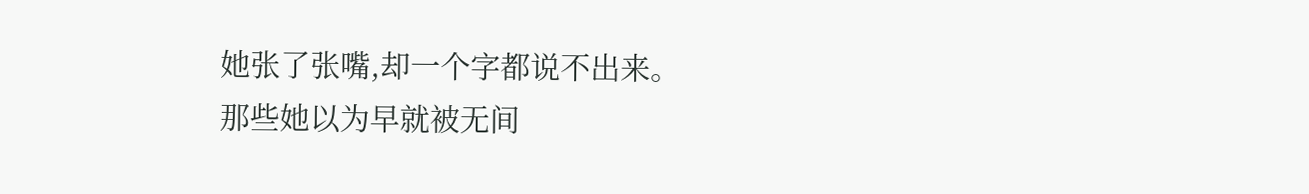她张了张嘴,却一个字都说不出来。
那些她以为早就被无间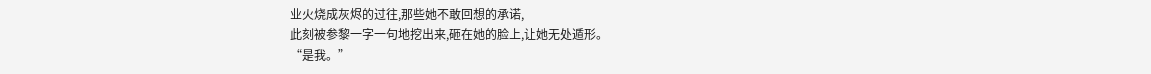业火烧成灰烬的过往,那些她不敢回想的承诺,
此刻被参黎一字一句地挖出来,砸在她的脸上,让她无处遁形。
“是我。”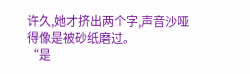许久,她才挤出两个字,声音沙哑得像是被砂纸磨过。
“是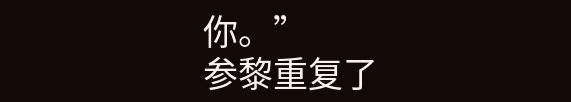你。”
参黎重复了